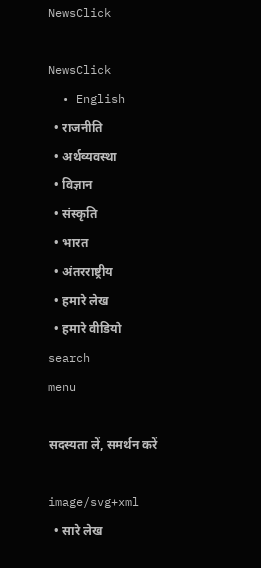NewsClick

NewsClick
  • English
  • राजनीति
  • अर्थव्यवस्था
  • विज्ञान
  • संस्कृति
  • भारत
  • अंतरराष्ट्रीय
  • हमारे लेख
  • हमारे वीडियो
search
menu

सदस्यता लें, समर्थन करें

image/svg+xml
  • सारे लेख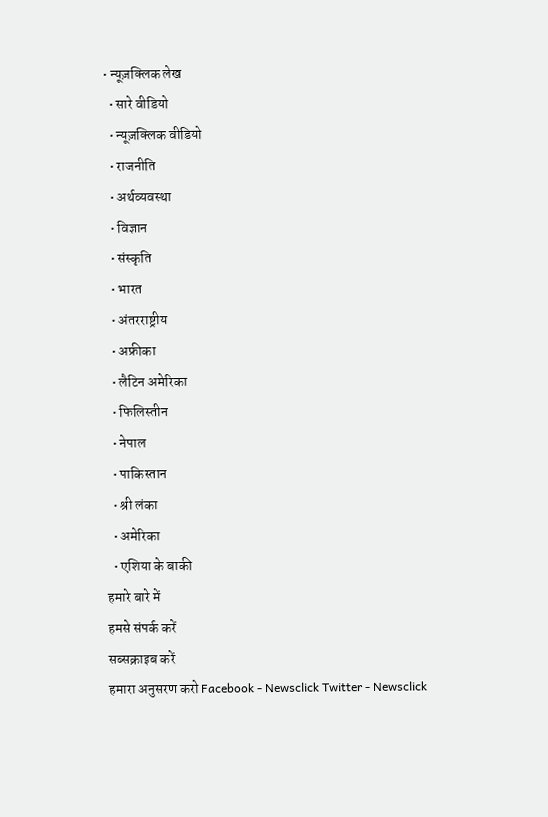• न्यूज़क्लिक लेख
  • सारे वीडियो
  • न्यूज़क्लिक वीडियो
  • राजनीति
  • अर्थव्यवस्था
  • विज्ञान
  • संस्कृति
  • भारत
  • अंतरराष्ट्रीय
  • अफ्रीका
  • लैटिन अमेरिका
  • फिलिस्तीन
  • नेपाल
  • पाकिस्तान
  • श्री लंका
  • अमेरिका
  • एशिया के बाकी
हमारे बारे में
हमसे संपर्क करें
सब्सक्राइब करें
हमारा अनुसरण करो Facebook - Newsclick Twitter - Newsclick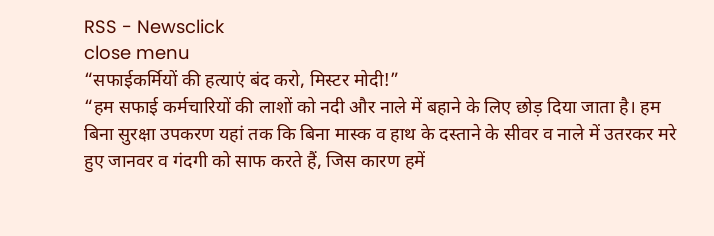RSS - Newsclick
close menu
“सफाईकर्मियों की हत्याएं बंद करो, मिस्टर मोदी!”
“हम सफाई कर्मचारियों की लाशों को नदी और नाले में बहाने के लिए छोड़ दिया जाता है। हम बिना सुरक्षा उपकरण यहां तक कि बिना मास्क व हाथ के दस्ताने के सीवर व नाले में उतरकर मरे हुए जानवर व गंदगी को साफ करते हैं, जिस कारण हमें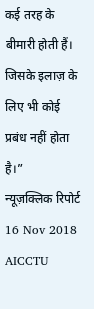कई तरह के बीमारी होती हैं। जिसके इलाज़ के लिए भी कोई प्रबंध नहीं होता है।”
न्यूज़क्लिक रिपोर्ट
16 Nov 2018
AICCTU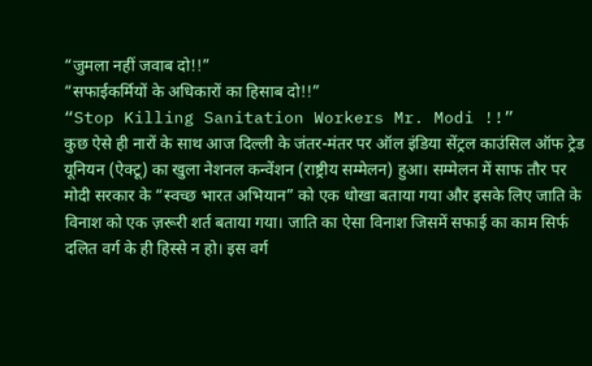“जुमला नहीं जवाब दो!!”
“सफाईकर्मियों के अधिकारों का हिसाब दो!!”
“Stop Killing Sanitation Workers Mr. Modi !!”
कुछ ऐसे ही नारों के साथ आज दिल्ली के जंतर-मंतर पर ऑल इंडिया सेंट्रल काउंसिल ऑफ ट्रेड यूनियन (ऐक्टू) का खुला नेशनल कन्वेंशन (राष्ट्रीय सम्मेलन) हुआ। सम्मेलन में साफ तौर पर मोदी सरकार के “स्वच्छ भारत अभियान” को एक धोखा बताया गया और इसके लिए जाति के विनाश को एक ज़रूरी शर्त बताया गया। जाति का ऐसा विनाश जिसमें सफाई का काम सिर्फ दलित वर्ग के ही हिस्से न हो। इस वर्ग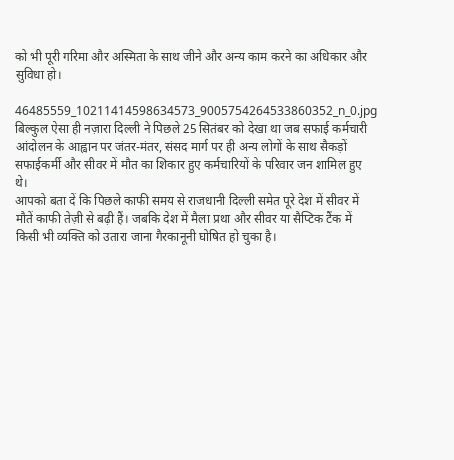को भी पूरी गरिमा और अस्मिता के साथ जीने और अन्य काम करने का अधिकार और सुविधा हो।

46485559_10211414598634573_9005754264533860352_n_0.jpg
बिल्कुल ऐसा ही नज़ारा दिल्ली ने पिछले 25 सितंबर को देखा था जब सफाई कर्मचारी आंदोलन के आह्वान पर जंतर-मंतर, संसद मार्ग पर ही अन्य लोगों के साथ सैकड़ों सफाईकर्मी और सीवर में मौत का शिकार हुए कर्मचारियों के परिवार जन शामिल हुए थे।
आपको बता दें कि पिछले काफी समय से राजधानी दिल्ली समेत पूरे देश में सीवर में मौतें काफी तेज़ी से बढ़ी हैं। जबकि देश में मैला प्रथा और सीवर या सैप्टिक टैंक में किसी भी व्यक्ति को उतारा जाना गैरकानूनी घोषित हो चुका है।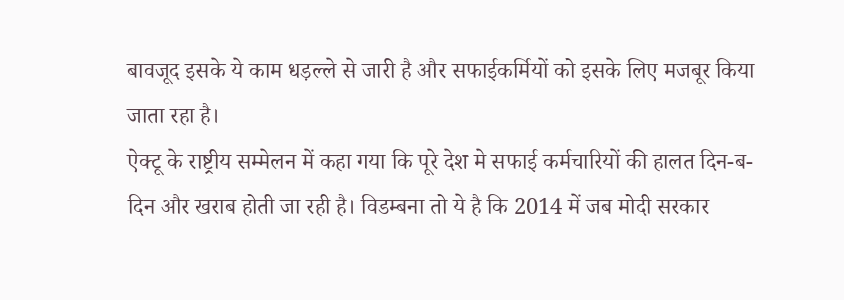बावजूद इसके ये काम धड़ल्ले से जारी है और सफाईकर्मियों को इसके लिए मजबूर किया जाता रहा है।
ऐक्टू के राष्ट्रीय सम्मेलन में कहा गया कि पूरे देश मे सफाई कर्मचारियों की हालत दिन-ब-दिन और खराब होती जा रही है। विडम्बना तो ये है कि 2014 में जब मोदी सरकार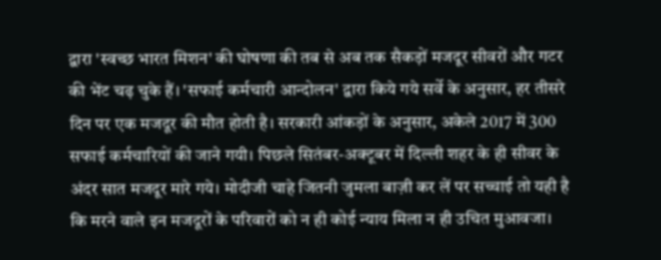द्वारा 'स्वच्छ भारत मिशन' की घोषणा की तब से अब तक सैकड़ों मजदूर सीवरों और गटर की भेंट चढ़ चुके हैं। 'सफाई कर्मचारी आन्दोलन' द्वारा किये गये सर्वे के अनुसार, हर तीसरे दिन पर एक मजदूर की मौत होती है। सरकारी आंकड़ों के अनुसार, अकेले 2017 में 300 सफाई कर्मचारियों की जाने गयी। पिछले सितंबर-अक्टूबर में दिल्ली शहर के ही सीवर के अंदर सात मजदूर मारे गये। मोदीजी चाहे जितनी जुमला बाज़ी कर लें पर सच्चाई तो यही है कि मरने वाले इन मजदूरों के परिवारों को न ही कोई न्याय मिला न ही उचित मुआवजा।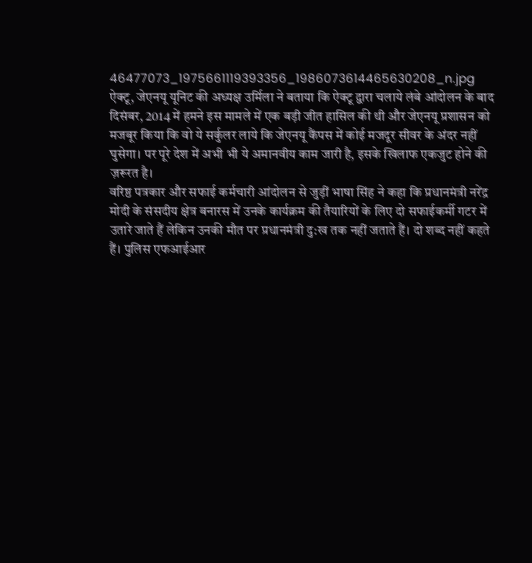46477073_1975661119393356_1986073614465630208_n.jpg
ऐक्टू, जेएनयू यूनिट की अध्यक्ष उर्मिला ने बताया कि ऐक्टू द्वारा चलाये लंबे आंदोलन के बाद दिसंबर, 2014 में हमने इस मामले में एक बड़ी जीत हासिल की थी और जेएनयू प्रशासन को मजबूर किया कि वो ये सर्कुलर लाये कि जेएनयू कैंपस में कोई मजदूर सीवर के अंदर नहीं घुसेगा। पर पूरे देश में अभी भी ये अमानवीय काम जारी है, इसके खिलाफ एकजुट होने की ज़रूरत है।
वरिष्ठ पत्रकार और सफाई कर्मचारी आंदोलन से जुड़ीं भाषा सिंह ने कहा कि प्रधानमंत्री नरेंद्र मोदी के संसदीय क्षेत्र बनारस में उनके कार्यक्रम की तैयारियों के लिए दो सफाईकर्मी गटर में उतारे जाते हैं लेकिन उनकी मौत पर प्रधानमंत्री दु:ख तक नहीं जताते हैं। दो शब्द नहीं कहते हैं। पुलिस एफआईआर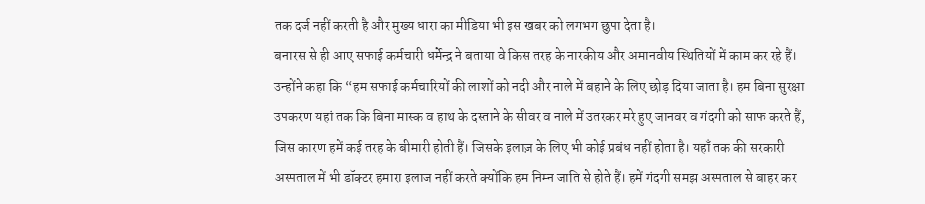तक दर्ज नहीं करती है और मुख्य धारा का मीडिया भी इस खबर को लगभग छुपा देता है।
बनारस से ही आए सफाई कर्मचारी धर्मेन्द्र ने बताया वे किस तरह के नारकीय और अमानवीय स्थितियों में काम कर रहे हैं। उन्होंने कहा कि “हम सफाई कर्मचारियों की लाशों को नदी और नाले में बहाने के लिए छोड़ दिया जाता है। हम बिना सुरक्षा उपकरण यहां तक कि बिना मास्क व हाथ के दस्ताने के सीवर व नाले में उतरकर मरे हुए जानवर व गंदगी को साफ करते हैं, जिस कारण हमें कई तरह के बीमारी होती हैं। जिसके इलाज़ के लिए भी कोई प्रबंध नहीं होता है। यहाँ तक की सरकारी अस्पताल में भी डॉक्टर हमारा इलाज नहीं करते क्योंकि हम निम्न जाति से होते हैं। हमें गंदगी समझ अस्पताल से बाहर कर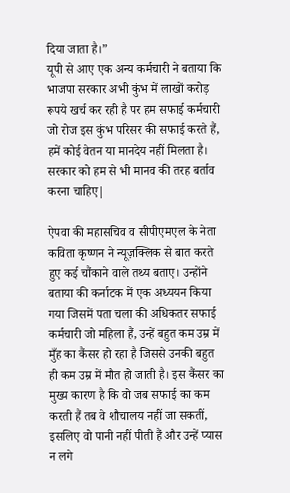दिया जाता है।”
यूपी से आए एक अन्य कर्मचारी ने बताया कि भाजपा सरकार अभी कुंभ में लाखों करोड़ रूपये खर्च कर रही है पर हम सफाई कर्मचारी जो रोज इस कुंभ परिसर की सफाई करते हैं, हमें कोई वेतन या मानदेय नहीं मिलता है। सरकार को हम से भी मानव की तरह बर्ताव करना चाहिए|

ऐपवा की महासचिव व सीपीएमएल के नेता कविता कृष्णन ने न्यूज़क्लिक से बात करते हुए कई चौंकाने वाले तथ्य बताए। उन्होंने बताया की कर्नाटक में एक अध्ययन किया गया जिसमें पता चला की अधिकतर सफाई कर्मचारी जो महिला हैं, उन्हें बहुत कम उम्र में मुँह का कैंसर हो रहा है जिससे उनकी बहुत ही कम उम्र में मौत हो जाती है। इस कैंसर का मुख्य कारण है कि वो जब सफाई का कम करती हैं तब वे शौचालय नहीं जा सकतीं, इसलिए वो पानी नहीं पीती हैं और उन्हें प्यास न लगे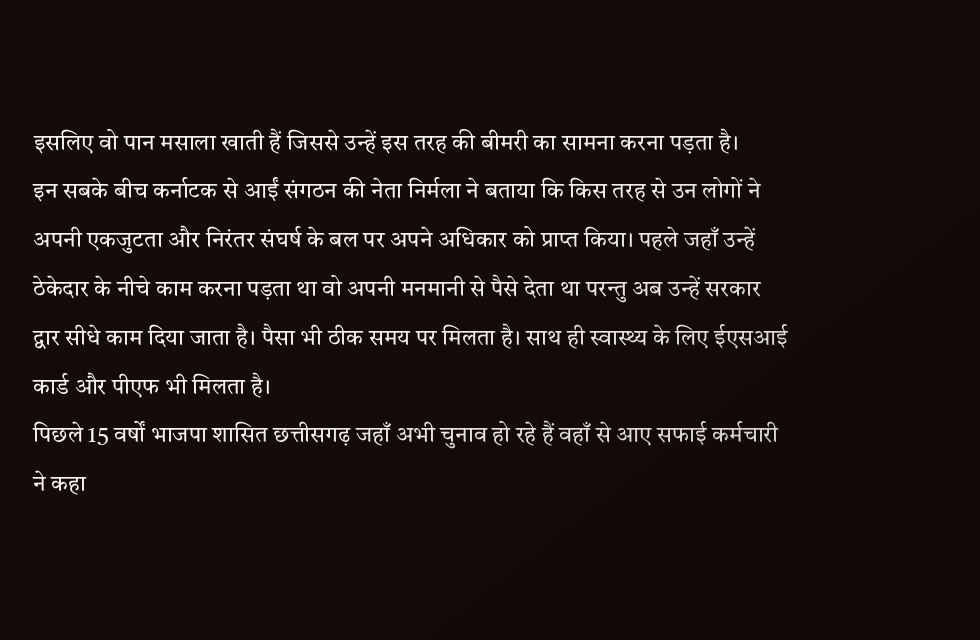इसलिए वो पान मसाला खाती हैं जिससे उन्हें इस तरह की बीमरी का सामना करना पड़ता है।
इन सबके बीच कर्नाटक से आईं संगठन की नेता निर्मला ने बताया कि किस तरह से उन लोगों ने अपनी एकजुटता और निरंतर संघर्ष के बल पर अपने अधिकार को प्राप्त किया। पहले जहाँ उन्हें ठेकेदार के नीचे काम करना पड़ता था वो अपनी मनमानी से पैसे देता था परन्तु अब उन्हें सरकार द्वार सीधे काम दिया जाता है। पैसा भी ठीक समय पर मिलता है। साथ ही स्वास्थ्य के लिए ईएसआई कार्ड और पीएफ भी मिलता है।
पिछले 15 वर्षों भाजपा शासित छत्तीसगढ़ जहाँ अभी चुनाव हो रहे हैं वहाँ से आए सफाई कर्मचारी ने कहा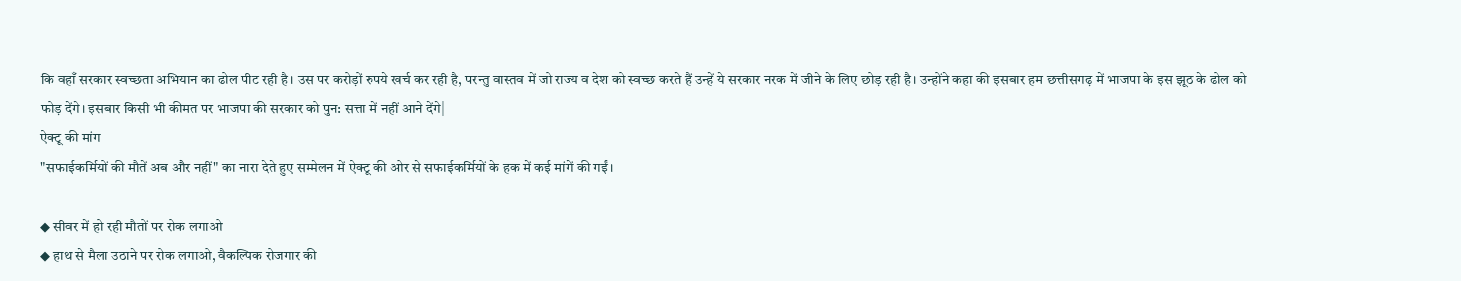कि वहाँ सरकार स्वच्छता अभियान का ढोल पीट रही है। उस पर करोड़ों रुपये खर्च कर रही है, परन्तु वास्तव में जो राज्य व देश को स्वच्छ करते हैं उन्हें ये सरकार नरक में जीने के लिए छोड़ रही है। उन्होंने कहा की इसबार हम छत्तीसगढ़ में भाजपा के इस झूठ के ढोल को फोड़ देंगे। इसबार किसी भी कीमत पर भाजपा की सरकार को पुन: सत्ता में नहीं आने देंगे|
ऐक्टू की मांग
"सफाईकर्मियों की मौतें अब और नहीं" का नारा देते हुए सम्मेलन में ऐक्टू की ओर से सफाईकर्मियों के हक में कई मांगें की गईं।

◆ सीवर में हो रही मौतों पर रोक लगाओ
◆ हाथ से मैला उठाने पर रोक लगाओ, वैकल्पिक रोजगार की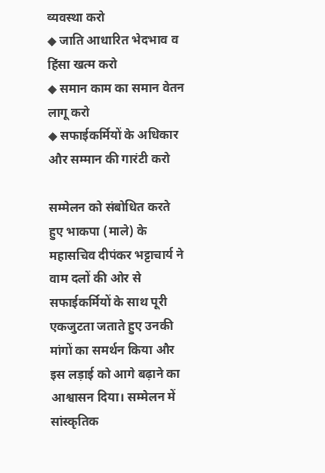व्यवस्था करो
◆ जाति आधारित भेदभाव व हिंसा खत्म करो
◆ समान काम का समान वेतन लागू करो
◆ सफाईकर्मियों के अधिकार और सम्मान की गारंटी करो

सम्मेलन को संबोधित करते हुए भाकपा (माले) के महासचिव दीपंकर भट्टाचार्य ने वाम दलों की ओर से सफाईकर्मियों के साथ पूरी एकजुटता जताते हुए उनकी मांगों का समर्थन किया और इस लड़ाई को आगे बढ़ाने का आश्वासन दिया। सम्मेलन में सांस्कृतिक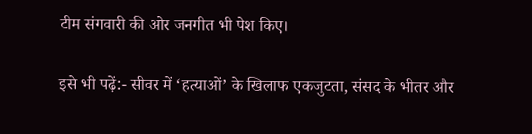टीम संगवारी की ओर जनगीत भी पेश किए।

इसे भी पढ़ें:- सीवर में ‘हत्याओं’ के खिलाफ एकजुटता, संसद के भीतर और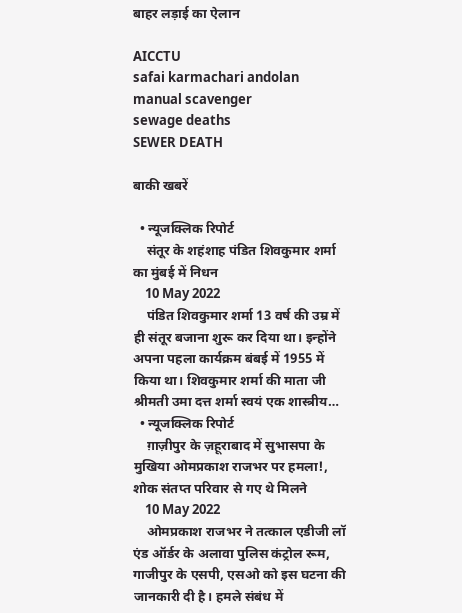बाहर लड़ाई का ऐलान

AICCTU
safai karmachari andolan
manual scavenger
sewage deaths
SEWER DEATH

बाकी खबरें

  • न्यूजक्लिक रिपोर्ट
    संतूर के शहंशाह पंडित शिवकुमार शर्मा का मुंबई में निधन
    10 May 2022
    पंडित शिवकुमार शर्मा 13 वर्ष की उम्र में ही संतूर बजाना शुरू कर दिया था। इन्होंने अपना पहला कार्यक्रम बंबई में 1955 में किया था। शिवकुमार शर्मा की माता जी श्रीमती उमा दत्त शर्मा स्वयं एक शास्त्रीय…
  • न्यूजक्लिक रिपोर्ट
    ग़ाज़ीपुर के ज़हूराबाद में सुभासपा के मुखिया ओमप्रकाश राजभर पर हमला!, शोक संतप्त परिवार से गए थे मिलने
    10 May 2022
    ओमप्रकाश राजभर ने तत्काल एडीजी लॉ एंड ऑर्डर के अलावा पुलिस कंट्रोल रूम, गाजीपुर के एसपी, एसओ को इस घटना की जानकारी दी है। हमले संबंध में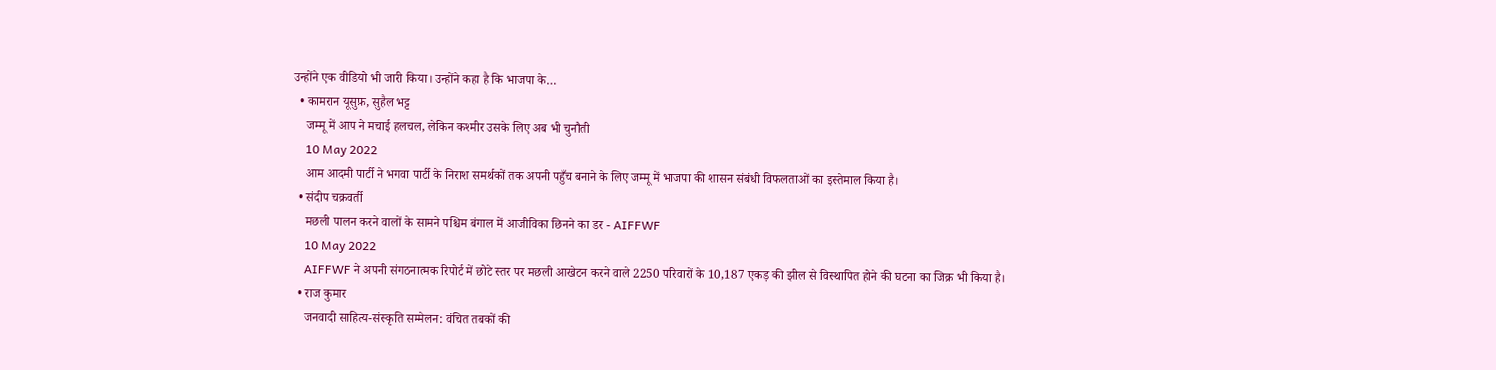उन्होंने एक वीडियो भी जारी किया। उन्होंने कहा है कि भाजपा के…
  • कामरान यूसुफ़, सुहैल भट्ट
    जम्मू में आप ने मचाई हलचल, लेकिन कश्मीर उसके लिए अब भी चुनौती
    10 May 2022
    आम आदमी पार्टी ने भगवा पार्टी के निराश समर्थकों तक अपनी पहुँच बनाने के लिए जम्मू में भाजपा की शासन संबंधी विफलताओं का इस्तेमाल किया है।
  • संदीप चक्रवर्ती
    मछली पालन करने वालों के सामने पश्चिम बंगाल में आजीविका छिनने का डर - AIFFWF
    10 May 2022
    AIFFWF ने अपनी संगठनात्मक रिपोर्ट में छोटे स्तर पर मछली आखेटन करने वाले 2250 परिवारों के 10,187 एकड़ की झील से विस्थापित होने की घटना का जिक्र भी किया है।
  • राज कुमार
    जनवादी साहित्य-संस्कृति सम्मेलन: वंचित तबकों की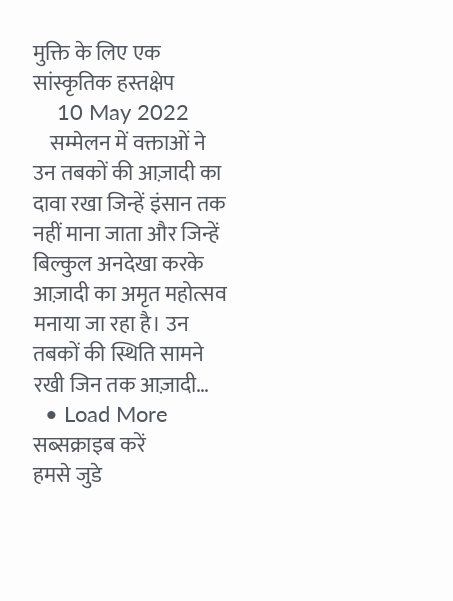मुक्ति के लिए एक सांस्कृतिक हस्तक्षेप
    10 May 2022
    सम्मेलन में वक्ताओं ने उन तबकों की आज़ादी का दावा रखा जिन्हें इंसान तक नहीं माना जाता और जिन्हें बिल्कुल अनदेखा करके आज़ादी का अमृत महोत्सव मनाया जा रहा है। उन तबकों की स्थिति सामने रखी जिन तक आज़ादी…
  • Load More
सब्सक्राइब करें
हमसे जुडे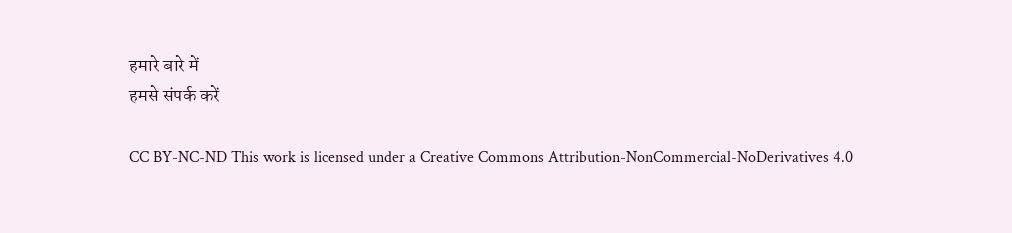हमारे बारे में
हमसे संपर्क करें

CC BY-NC-ND This work is licensed under a Creative Commons Attribution-NonCommercial-NoDerivatives 4.0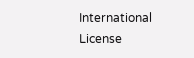International License